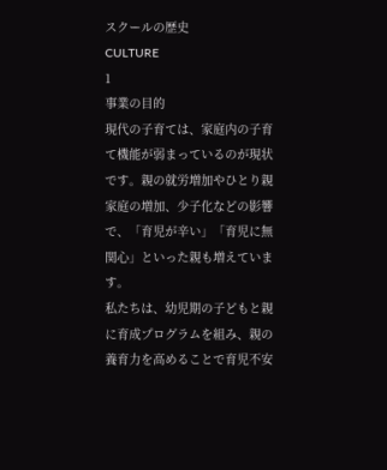スクールの歴史
CULTURE
1
事業の目的
現代の子育ては、家庭内の子育て機能が弱まっているのが現状です。親の就労増加やひとり親家庭の増加、少子化などの影響で、「育児が辛い」「育児に無関心」といった親も増えています。
私たちは、幼児期の子どもと親に育成プログラムを組み、親の養育力を高めることで育児不安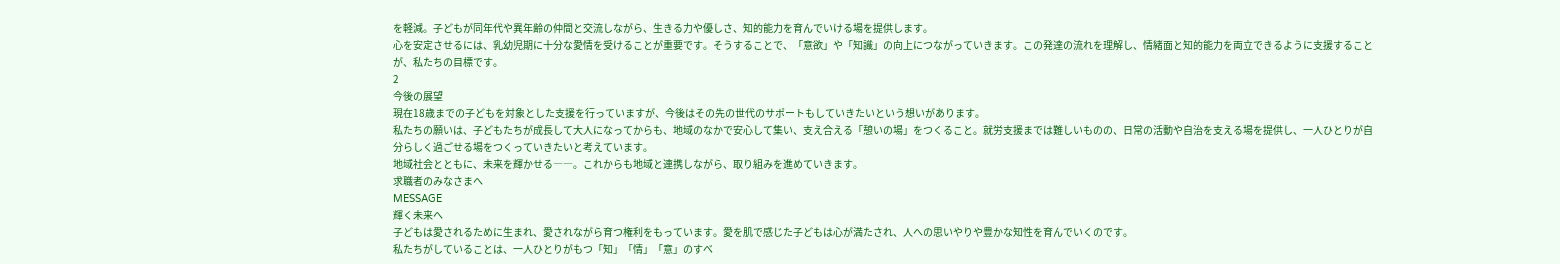を軽減。子どもが同年代や異年齢の仲間と交流しながら、生きる力や優しさ、知的能力を育んでいける場を提供します。
心を安定させるには、乳幼児期に十分な愛情を受けることが重要です。そうすることで、「意欲」や「知識」の向上につながっていきます。この発達の流れを理解し、情緒面と知的能力を両立できるように支援することが、私たちの目標です。
2
今後の展望
現在18歳までの子どもを対象とした支援を行っていますが、今後はその先の世代のサポートもしていきたいという想いがあります。
私たちの願いは、子どもたちが成長して大人になってからも、地域のなかで安心して集い、支え合える「憩いの場」をつくること。就労支援までは難しいものの、日常の活動や自治を支える場を提供し、一人ひとりが自分らしく過ごせる場をつくっていきたいと考えています。
地域社会とともに、未来を輝かせる――。これからも地域と連携しながら、取り組みを進めていきます。
求職者のみなさまへ
MESSAGE
輝く未来へ
子どもは愛されるために生まれ、愛されながら育つ権利をもっています。愛を肌で感じた子どもは心が満たされ、人への思いやりや豊かな知性を育んでいくのです。
私たちがしていることは、一人ひとりがもつ「知」「情」「意」のすべ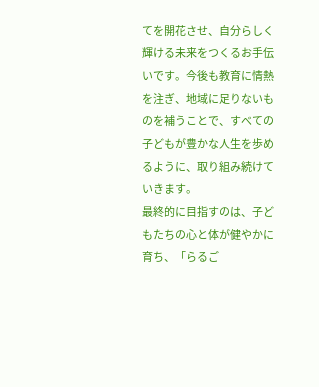てを開花させ、自分らしく輝ける未来をつくるお手伝いです。今後も教育に情熱を注ぎ、地域に足りないものを補うことで、すべての子どもが豊かな人生を歩めるように、取り組み続けていきます。
最終的に目指すのは、子どもたちの心と体が健やかに育ち、「らるご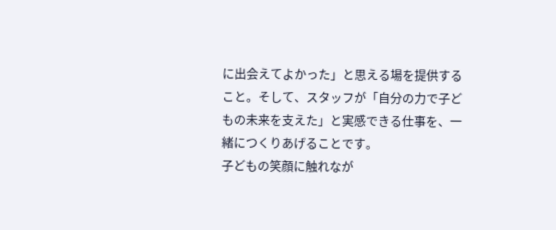に出会えてよかった」と思える場を提供すること。そして、スタッフが「自分の力で子どもの未来を支えた」と実感できる仕事を、一緒につくりあげることです。
子どもの笑顔に触れなが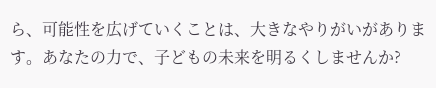ら、可能性を広げていくことは、大きなやりがいがあります。あなたの力で、子どもの未来を明るくしませんか?